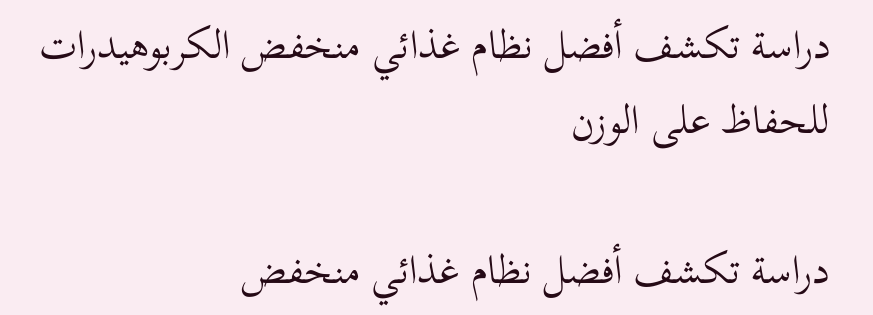دراسة تكشف أفضل نظام غذائي منخفض الكربوهيدرات للحفاظ على الوزن

دراسة تكشف أفضل نظام غذائي منخفض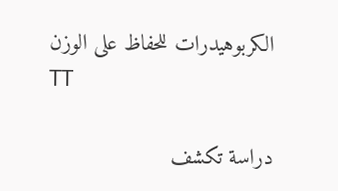الكربوهيدرات للحفاظ على الوزن
TT

دراسة تكشف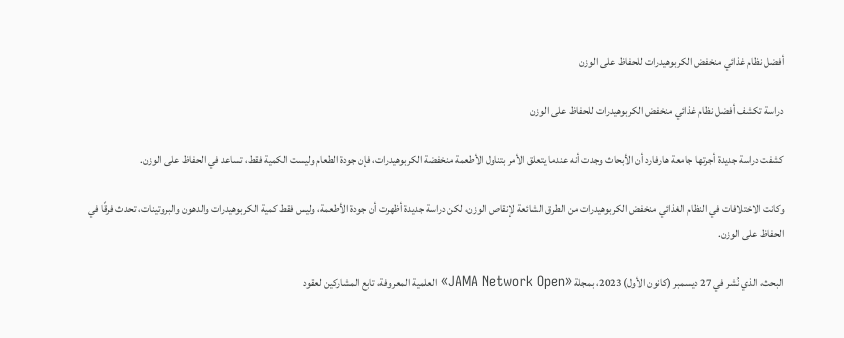أفضل نظام غذائي منخفض الكربوهيدرات للحفاظ على الوزن

دراسة تكشف أفضل نظام غذائي منخفض الكربوهيدرات للحفاظ على الوزن

كشفت دراسة جديدة أجرتها جامعة هارفارد أن الأبحاث وجدت أنه عندما يتعلق الأمر بتناول الأطعمة منخفضة الكربوهيدرات، فإن جودة الطعام وليست الكمية فقط، تساعد في الحفاظ على الوزن.

وكانت الاختلافات في النظام الغذائي منخفض الكربوهيدرات من الطرق الشائعة لإنقاص الوزن، لكن دراسة جديدة أظهرت أن جودة الأطعمة، وليس فقط كمية الكربوهيدرات والدهون والبروتينات، تحدث فرقًا في الحفاظ على الوزن.

البحث، الذي نُشر في 27 ديسمبر (كانون الأول) 2023، بمجلة «JAMA Network Open» العلمية المعروفة، تابع المشاركين لعقود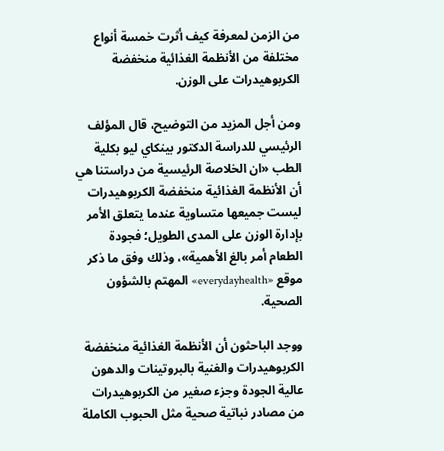من الزمن لمعرفة كيف أثرت خمسة أنواع مختلفة من الأنظمة الغذائية منخفضة الكربوهيدرات على الوزن.

ومن أجل المزيد من التوضيح، قال المؤلف الرئيسي للدراسة الدكتور بينكاي ليو بكلية الطب «ان الخلاصة الرئيسية من دراستنا هي أن الأنظمة الغذائية منخفضة الكربوهيدرات ليست جميعها متساوية عندما يتعلق الأمر بإدارة الوزن على المدى الطويل؛ فجودة الطعام أمر بالغ الأهمية»، وذلك وفق ما ذكر موقع «everydayhealth» المهتم بالشؤون الصحية.

ووجد الباحثون أن الأنظمة الغذائية منخفضة الكربوهيدرات والغنية بالبروتينات والدهون عالية الجودة وجزء صغير من الكربوهيدرات من مصادر نباتية صحية مثل الحبوب الكاملة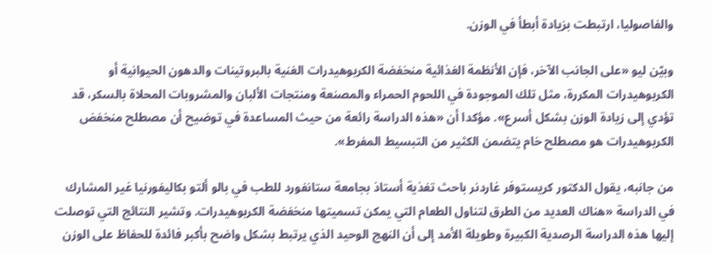والفاصوليا، ارتبطت بزيادة أبطأ في الوزن.

وبيّن ليو «على الجانب الآخر، فإن الأنظمة الغذائية منخفضة الكربوهيدرات الغنية بالبروتينات والدهون الحيوانية أو الكربوهيدرات المكررة، مثل تلك الموجودة في اللحوم الحمراء والمصنعة ومنتجات الألبان والمشروبات المحلاة بالسكر، قد تؤدي إلى زيادة الوزن بشكل أسرع». مؤكدا أن «هذه الدراسة رائعة من حيث المساعدة في توضيح أن مصطلح منخفض الكربوهيدرات هو مصطلح خام يتضمن الكثير من التبسيط المفرط».

من جانبه، يقول الدكتور كريستوفر غاردنر باحث تغذية أستاذ بجامعة ستانفورد للطب في بالو ألتو بكاليفورنيا غير المشارك في الدراسة «هناك العديد من الطرق لتناول الطعام التي يمكن تسميتها منخفضة الكربوهيدرات. وتشير النتائج التي توصلت إليها هذه الدراسة الرصدية الكبيرة وطويلة الأمد إلى أن النهج الوحيد الذي يرتبط بشكل واضح بأكبر فائدة للحفاظ على الوزن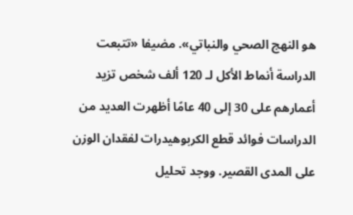هو النهج الصحي والنباتي». مضيفا «تتبعت الدراسة أنماط الأكل لـ 120 ألف شخص تزيد أعمارهم على 30 إلى 40 عامًا أظهرت العديد من الدراسات فوائد قطع الكربوهيدرات لفقدان الوزن على المدى القصير. ووجد تحليل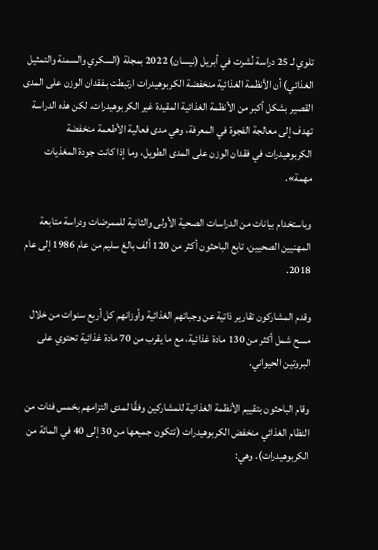تلوي لـ 25 دراسة نُشرت في أبريل (نيسان) 2022 بمجلة (السكري والسمنة والتمثيل الغذائي) أن الأنظمة الغذائية منخفضة الكربوهيدرات ارتبطت بـفقدان الوزن على المدى القصير بشكل أكبر من الأنظمة الغذائية المقيدة غير الكربوهيدرات. لكن هذه الدراسة تهدف إلى معالجة الفجوة في المعرفة، وهي مدى فعالية الأطعمة منخفضة الكربوهيدرات في فقدان الوزن على المدى الطويل، وما إذا كانت جودة المغذيات مهمة».

وباستخدام بيانات من الدراسات الصحية الأولى والثانية للممرضات ودراسة متابعة المهنيين الصحيين، تابع الباحثون أكثر من 120 ألف بالغ سليم من عام 1986 إلى عام 2018.

وقدم المشاركون تقارير ذاتية عن وجباتهم الغذائية وأوزانهم كل أربع سنوات من خلال مسح شمل أكثر من 130 مادة غذائية، مع ما يقرب من 70 مادة غذائية تحتوي على البروتين الحيواني.

وقام الباحثون بتقييم الأنظمة الغذائية للمشاركين وفقًا لمدى التزامهم بخمس فئات من النظام الغذائي منخفض الكربوهيدرات (تتكون جميعها من 30 إلى 40 في المائة من الكربوهيدرات). وهي: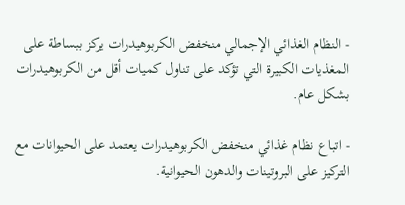- النظام الغذائي الإجمالي منخفض الكربوهيدرات يركز ببساطة على المغذيات الكبيرة التي تؤكد على تناول كميات أقل من الكربوهيدرات بشكل عام.

- اتباع نظام غذائي منخفض الكربوهيدرات يعتمد على الحيوانات مع التركيز على البروتينات والدهون الحيوانية.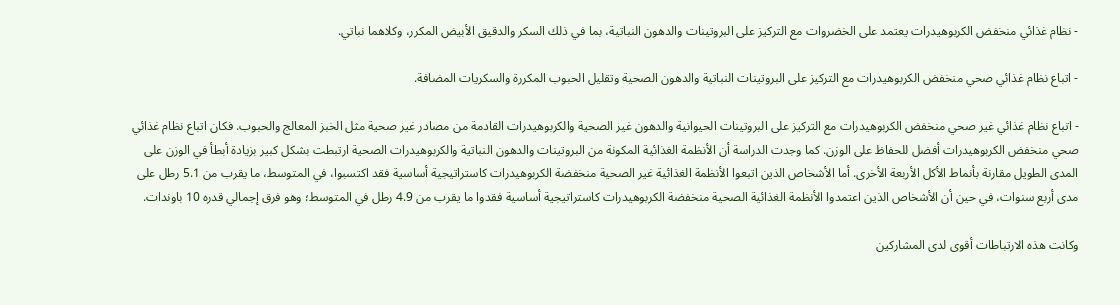- نظام غذائي منخفض الكربوهيدرات يعتمد على الخضروات مع التركيز على البروتينات والدهون النباتية، بما في ذلك السكر والدقيق الأبيض المكرر، وكلاهما نباتي.

- اتباع نظام غذائي صحي منخفض الكربوهيدرات مع التركيز على البروتينات النباتية والدهون الصحية وتقليل الحبوب المكررة والسكريات المضافة.

- اتباع نظام غذائي غير صحي منخفض الكربوهيدرات مع التركيز على البروتينات الحيوانية والدهون غير الصحية والكربوهيدرات القادمة من مصادر غير صحية مثل الخبز المعالج والحبوب. فكان اتباع نظام غذائي صحي منخفض الكربوهيدرات أفضل للحفاظ على الوزن. كما وجدت الدراسة أن الأنظمة الغذائية المكونة من البروتينات والدهون النباتية والكربوهيدرات الصحية ارتبطت بشكل كبير بزيادة أبطأ في الوزن على المدى الطويل مقارنة بأنماط الأكل الأربعة الأخرى. أما الأشخاص الذين اتبعوا الأنظمة الغذائية غير الصحية منخفضة الكربوهيدرات كاستراتيجية أساسية فقد اكتسبوا، في المتوسط، ما يقرب من 5.1 رطل على مدى أربع سنوات، في حين أن الأشخاص الذين اعتمدوا الأنظمة الغذائية الصحية منخفضة الكربوهيدرات كاستراتيجية أساسية فقدوا ما يقرب من 4.9 رطل في المتوسط؛ وهو فرق إجمالي قدره 10 باوندات.

وكانت هذه الارتباطات أقوى لدى المشاركين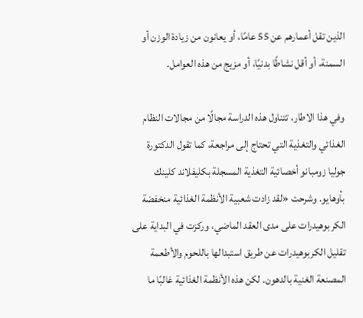الذين تقل أعمارهم عن 55 عامًا، أو يعانون من زيادة الوزن أو السمنة، أو أقل نشاطًا بدنيًا، أو مزيج من هذه العوامل.

وفي هذا الاطار، تتناول هذه الدراسة مجالًا من مجالات النظام الغذائي والتغذية التي تحتاج إلى مراجعة، كما تقول الدكتورة جوليا زومبانو أخصائية التغذية المسجلة بكليفلاند كلينك بأوهايو. وشرحت «لقد زادت شعبية الأنظمة الغذائية منخفضة الكربوهيدرات على مدى العقد الماضي، وركزت في البداية على تقليل الكربوهيدرات عن طريق استبدالها باللحوم والأطعمة المصنعة الغنية بالدهون. لكن هذه الأنظمة الغذائية غالبًا ما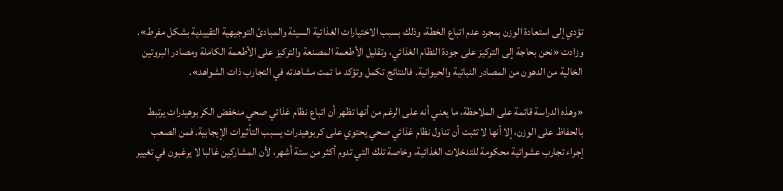تؤدي إلى استعادة الوزن بمجرد عدم اتباع الخطة، وذلك بسبب الاختيارات الغذائية السيئة والمبادئ التوجيهية التقييدية بشكل مفرط». وزادت «نحن بحاجة إلى التركيز على جودة النظام الغذائي، وتقليل الأطعمة المصنعة والتركيز على الأطعمة الكاملة ومصادر البروتين الخالية من الدهون من المصادر النباتية والحيوانية. فالنتائج تكمل وتؤكد ما تمت مشاهدته في التجارب ذات الشواهد».

«وهذه الدراسة قائمة على الملاحظة، ما يعني أنه على الرغم من أنها تظهر أن اتباع نظام غذائي صحي منخفض الكربوهيدرات يرتبط بالحفاظ على الوزن، إلا أنها لا تثبت أن تناول نظام غذائي صحي يحتوي على كربوهيدرات يسبب التأثيرات الإيجابية. فمن الصعب إجراء تجارب عشوائية محكومة للتدخلات الغذائية، وخاصة تلك التي تدوم أكثر من ستة أشهر، لأن المشاركين غالبا لا يرغبون في تغيير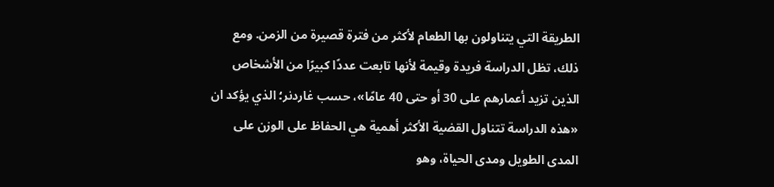الطريقة التي يتناولون بها الطعام لأكثر من فترة قصيرة من الزمن. ومع ذلك، تظل الدراسة فريدة وقيمة لأنها تابعت عددًا كبيرًا من الأشخاص الذين تزيد أعمارهم على 30 أو حتى 40 عامًا»، حسب غاردنر؛ الذي يؤكد ان «هذه الدراسة تتناول القضية الأكثر أهمية هي الحفاظ على الوزن على المدى الطويل ومدى الحياة، وهو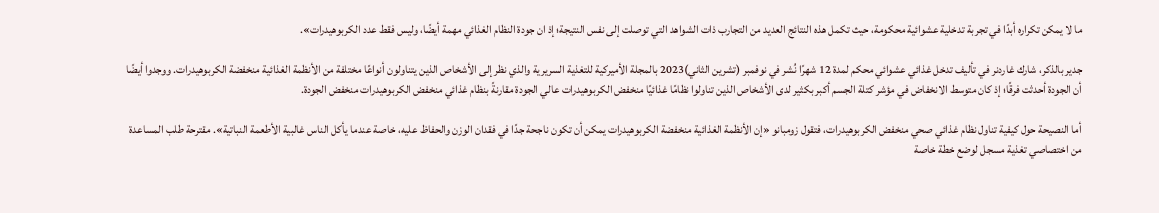ما لا يمكن تكراره أبدًا في تجربة تدخلية عشوائية محكومة، حيث تكمل هذه النتائج العديد من التجارب ذات الشواهد التي توصلت إلى نفس النتيجة؛ إذ ان جودة النظام الغذائي مهمة أيضًا، وليس فقط عدد الكربوهيدرات».

جدير بالذكر، شارك غاردنر في تأليف تدخل غذائي عشوائي محكم لمدة 12 شهرًا نُشر في نوفمبر (تشرين الثاني)2023 بالمجلة الأميركية للتغذية السريرية والذي نظر إلى الأشخاص الذين يتناولون أنواعًا مختلفة من الأنظمة الغذائية منخفضة الكربوهيدرات. ووجدوا أيضًا أن الجودة أحدثت فرقًا؛ إذ كان متوسط الانخفاض في مؤشر كتلة الجسم أكبر بكثير لدى الأشخاص الذين تناولوا نظامًا غذائيًا منخفض الكربوهيدرات عالي الجودة مقارنةً بنظام غذائي منخفض الكربوهيدرات منخفض الجودة.

أما النصيحة حول كيفية تناول نظام غذائي صحي منخفض الكربوهيدرات، فتقول زومبانو «إن الأنظمة الغذائية منخفضة الكربوهيدرات يمكن أن تكون ناجحة جدًا في فقدان الوزن والحفاظ عليه، خاصة عندما يأكل الناس غالبية الأطعمة النباتية». مقترحة طلب المساعدة من اختصاصي تغذية مسجل لوضع خطة خاصة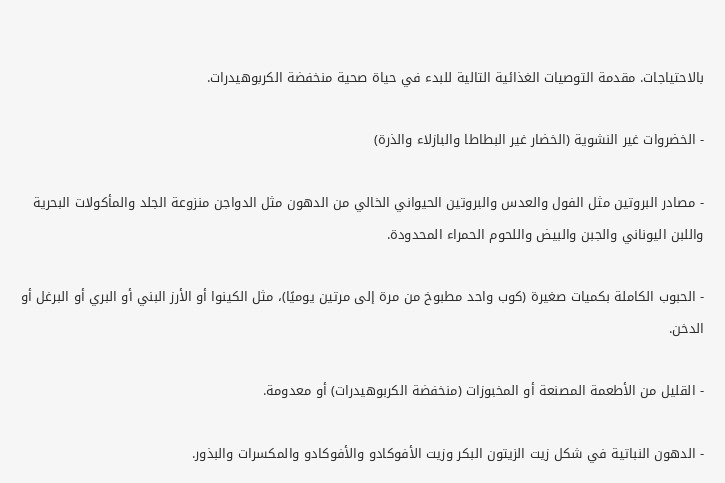بالاحتياجات. مقدمة التوصيات الغذائية التالية للبدء في حياة صحية منخفضة الكربوهيدرات.

- الخضروات غير النشوية (الخضار غير البطاطا والبازلاء والذرة)

- مصادر البروتين مثل الفول والعدس والبروتين الحيواني الخالي من الدهون مثل الدواجن منزوعة الجلد والمأكولات البحرية واللبن اليوناني والجبن والبيض واللحوم الحمراء المحدودة.

- الحبوب الكاملة بكميات صغيرة (كوب واحد مطبوخ من مرة إلى مرتين يوميًا)، مثل الكينوا أو الأرز البني أو البري أو البرغل أو الدخن.

- القليل من الأطعمة المصنعة أو المخبوزات (منخفضة الكربوهيدرات) أو معدومة.

- الدهون النباتية في شكل زيت الزيتون البكر وزيت الأفوكادو والأفوكادو والمكسرات والبذور.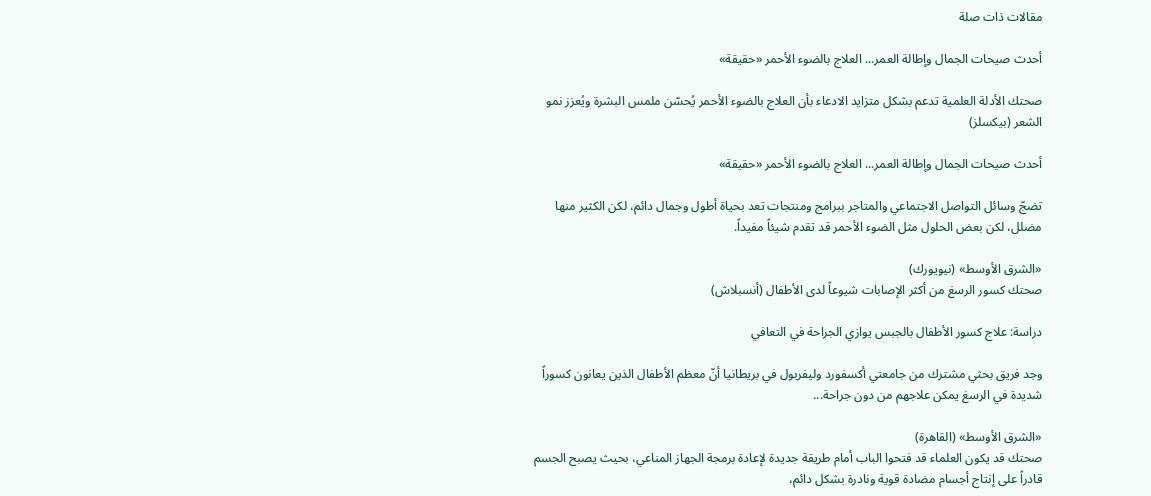مقالات ذات صلة

أحدث صيحات الجمال وإطالة العمر... العلاج بالضوء الأحمر «حقيقة»

صحتك الأدلة العلمية تدعم بشكل متزايد الادعاء بأن العلاج بالضوء الأحمر يُحسّن ملمس البشرة ويُعزز نمو الشعر (بيكسلز)

أحدث صيحات الجمال وإطالة العمر... العلاج بالضوء الأحمر «حقيقة»

تضجّ وسائل التواصل الاجتماعي والمتاجر ببرامج ومنتجات تعد بحياة أطول وجمال دائم، لكن الكثير منها مضلل، لكن بعض الحلول مثل الضوء الأحمر قد تقدم شيئاً مفيداً.

«الشرق الأوسط» (نيويورك)
صحتك كسور الرسغ من أكثر الإصابات شيوعاً لدى الأطفال (أنسبلاش)

دراسة: علاج كسور الأطفال بالجبس يوازي الجراحة في التعافي

وجد فريق بحثي مشترك من جامعتي أكسفورد وليفربول في بريطانيا أنّ معظم الأطفال الذين يعانون كسوراً شديدة في الرسغ يمكن علاجهم من دون جراحة...

«الشرق الأوسط» (القاهرة)
صحتك قد يكون العلماء قد فتحوا الباب أمام طريقة جديدة لإعادة برمجة الجهاز المناعي، بحيث يصبح الجسم قادراً على إنتاج أجسام مضادة قوية ونادرة بشكل دائم،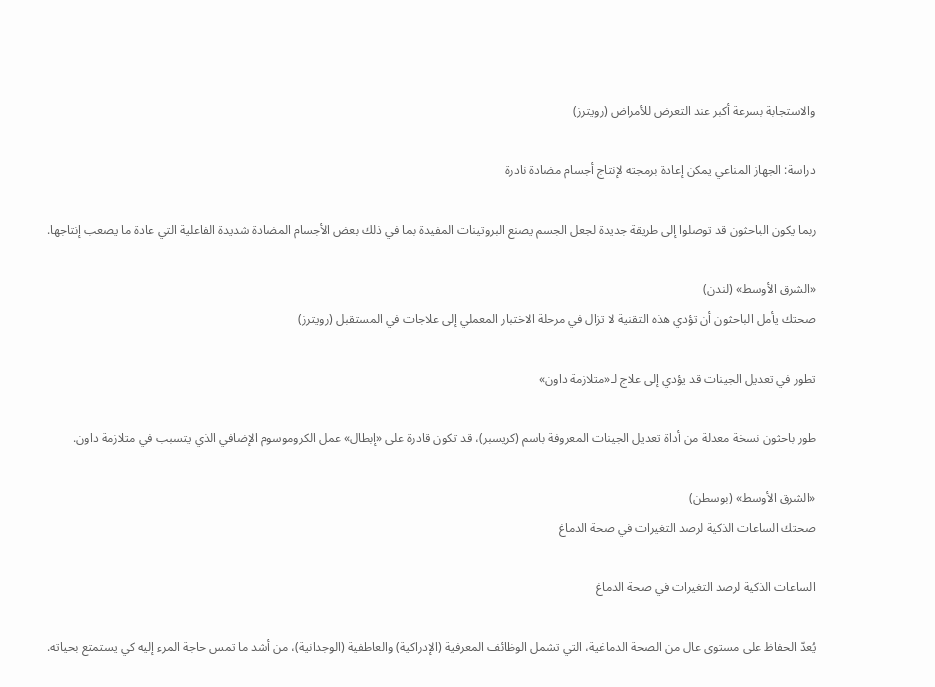والاستجابة بسرعة أكبر عند التعرض للأمراض (رويترز)

دراسة: الجهاز المناعي يمكن إعادة برمجته لإنتاج أجسام مضادة نادرة

ربما يكون الباحثون قد توصلوا إلى طريقة جديدة لجعل الجسم يصنع البروتينات المفيدة بما في ذلك بعض الأجسام المضادة شديدة الفاعلية التي عادة ما يصعب إنتاجها.

«الشرق الأوسط» (لندن)
صحتك يأمل الباحثون أن تؤدي هذه التقنية لا تزال في مرحلة الاختبار المعملي إلى علاجات في المستقبل (رويترز)

تطور في تعديل الجينات قد يؤدي إلى علاج لـ«متلازمة داون»

طور باحثون نسخة ‌معدلة من أداة تعديل الجينات المعروفة باسم (كريسبر)، قد تكون قادرة على «إبطال» عمل الكروموسوم الإضافي الذي يتسبب في متلازمة داون.

«الشرق الأوسط» (بوسطن)
صحتك الساعات الذكية لرصد التغيرات في صحة الدماغ

الساعات الذكية لرصد التغيرات في صحة الدماغ

يُعدّ الحفاظ على مستوى عال من الصحة الدماغية، التي تشمل الوظائف المعرفية (الإدراكية) والعاطفية (الوجدانية)، من أشد ما تمس حاجة المرء إليه كي يستمتع بحياته.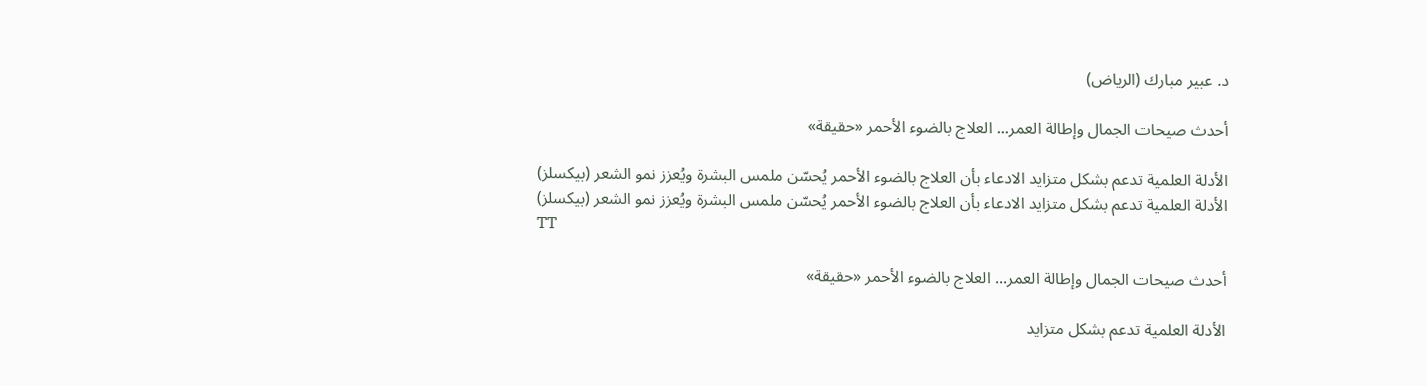د. عبير مبارك (الرياض)

أحدث صيحات الجمال وإطالة العمر... العلاج بالضوء الأحمر «حقيقة»

الأدلة العلمية تدعم بشكل متزايد الادعاء بأن العلاج بالضوء الأحمر يُحسّن ملمس البشرة ويُعزز نمو الشعر (بيكسلز)
الأدلة العلمية تدعم بشكل متزايد الادعاء بأن العلاج بالضوء الأحمر يُحسّن ملمس البشرة ويُعزز نمو الشعر (بيكسلز)
TT

أحدث صيحات الجمال وإطالة العمر... العلاج بالضوء الأحمر «حقيقة»

الأدلة العلمية تدعم بشكل متزايد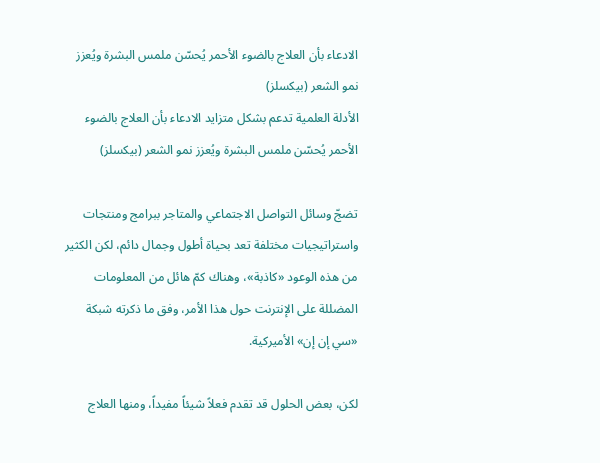الادعاء بأن العلاج بالضوء الأحمر يُحسّن ملمس البشرة ويُعزز نمو الشعر (بيكسلز)
الأدلة العلمية تدعم بشكل متزايد الادعاء بأن العلاج بالضوء الأحمر يُحسّن ملمس البشرة ويُعزز نمو الشعر (بيكسلز)

تضجّ وسائل التواصل الاجتماعي والمتاجر ببرامج ومنتجات واستراتيجيات مختلفة تعد بحياة أطول وجمال دائم، لكن الكثير من هذه الوعود «كاذبة»، وهناك كمّ هائل من المعلومات المضللة على الإنترنت حول هذا الأمر، وفق ما ذكرته شبكة «سي إن إن» الأميركية.

لكن، بعض الحلول قد تقدم فعلاً شيئاً مفيداً، ومنها العلاج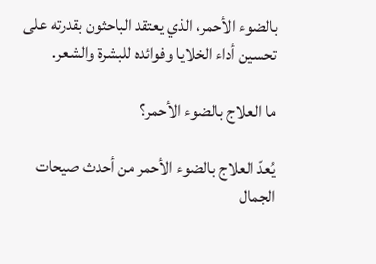بالضوء الأحمر، الذي يعتقد الباحثون بقدرته على تحسين أداء الخلايا وفوائده للبشرة والشعر.

ما العلاج بالضوء الأحمر؟

يُعدّ العلاج بالضوء الأحمر من أحدث صيحات الجمال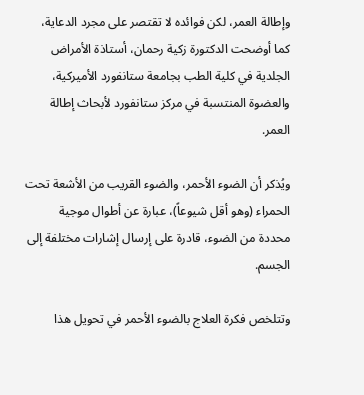وإطالة العمر، لكن فوائده لا تقتصر على مجرد الدعاية، كما أوضحت الدكتورة زكية رحمان، أستاذة الأمراض الجلدية في كلية الطب بجامعة ستانفورد الأميركية، والعضوة المنتسبة في مركز ستانفورد لأبحاث إطالة العمر.

ويُذكر أن الضوء الأحمر، والضوء القريب من الأشعة تحت الحمراء (وهو أقل شيوعاً)، عبارة عن أطوال موجية محددة من الضوء، قادرة على إرسال إشارات مختلفة إلى الجسم.

وتتلخص فكرة العلاج بالضوء الأحمر في تحويل هذا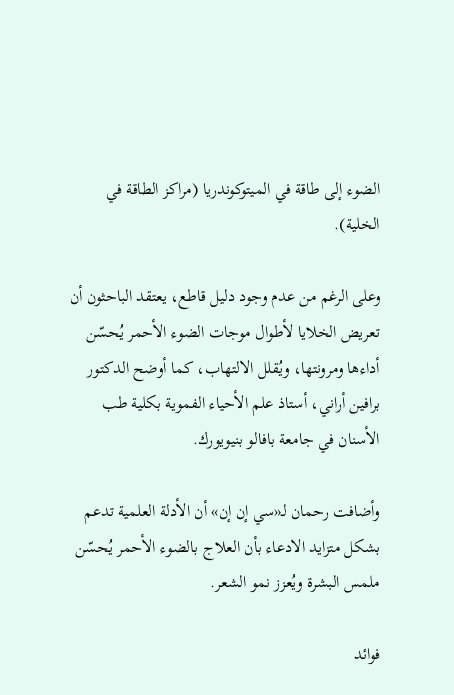الضوء إلى طاقة في الميتوكوندريا (مراكز الطاقة في الخلية).

وعلى الرغم من عدم وجود دليل قاطع، يعتقد الباحثون أن تعريض الخلايا لأطوال موجات الضوء الأحمر يُحسّن أداءها ومرونتها، ويُقلل الالتهاب، كما أوضح الدكتور برافين أراني، أستاذ علم الأحياء الفموية بكلية طب الأسنان في جامعة بافالو بنيويورك.

وأضافت رحمان لـ«سي إن إن» أن الأدلة العلمية تدعم بشكل متزايد الادعاء بأن العلاج بالضوء الأحمر يُحسّن ملمس البشرة ويُعزز نمو الشعر.

فوائد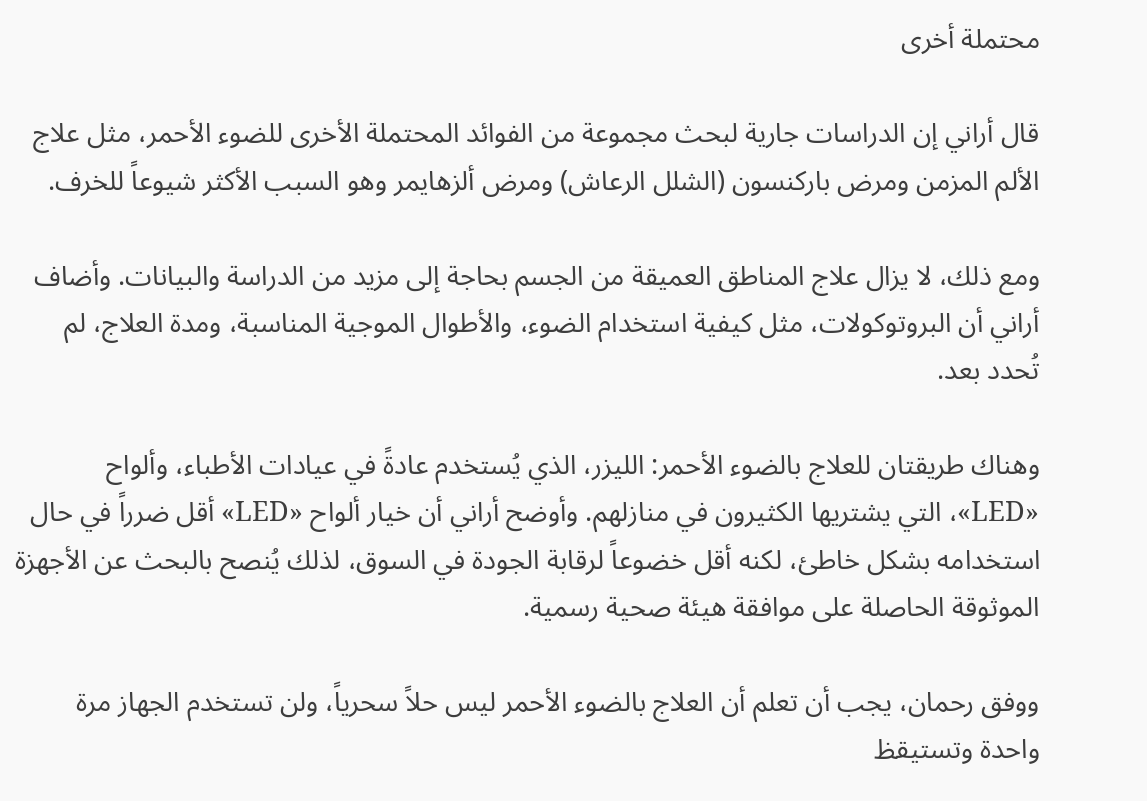محتملة أخرى

قال أراني إن الدراسات جارية لبحث مجموعة من الفوائد المحتملة الأخرى للضوء الأحمر، مثل علاج الألم المزمن ومرض باركنسون (الشلل الرعاش) ومرض ألزهايمر وهو السبب الأكثر شيوعاً للخرف.

ومع ذلك، لا يزال علاج المناطق العميقة من الجسم بحاجة إلى مزيد من الدراسة والبيانات. وأضاف أراني أن البروتوكولات، مثل كيفية استخدام الضوء، والأطوال الموجية المناسبة، ومدة العلاج، لم تُحدد بعد.

وهناك طريقتان للعلاج بالضوء الأحمر: الليزر، الذي يُستخدم عادةً في عيادات الأطباء، وألواح «LED»، التي يشتريها الكثيرون في منازلهم. وأوضح أراني أن خيار ألواح «LED» أقل ضرراً في حال استخدامه بشكل خاطئ، لكنه أقل خضوعاً لرقابة الجودة في السوق، لذلك يُنصح بالبحث عن الأجهزة الموثوقة الحاصلة على موافقة هيئة صحية رسمية.

ووفق رحمان، يجب أن تعلم أن العلاج بالضوء الأحمر ليس حلاً سحرياً، ولن تستخدم الجهاز مرة واحدة وتستيقظ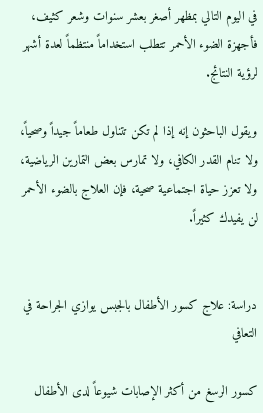في اليوم التالي بمظهر أصغر بعشر سنوات وشعر كثيف، فأجهزة الضوء الأحمر تتطلب استخداماً منتظماً لعدة أشهر لرؤية النتائج.

ويقول الباحثون إنه إذا لم تكن تتناول طعاماً جيداً وصحياً، ولا تنام القدر الكافي، ولا تمارس بعض التمارين الرياضية، ولا تعزز حياة اجتماعية صحية، فإن العلاج بالضوء الأحمر لن يفيدك كثيراً.


دراسة: علاج كسور الأطفال بالجبس يوازي الجراحة في التعافي

كسور الرسغ من أكثر الإصابات شيوعاً لدى الأطفال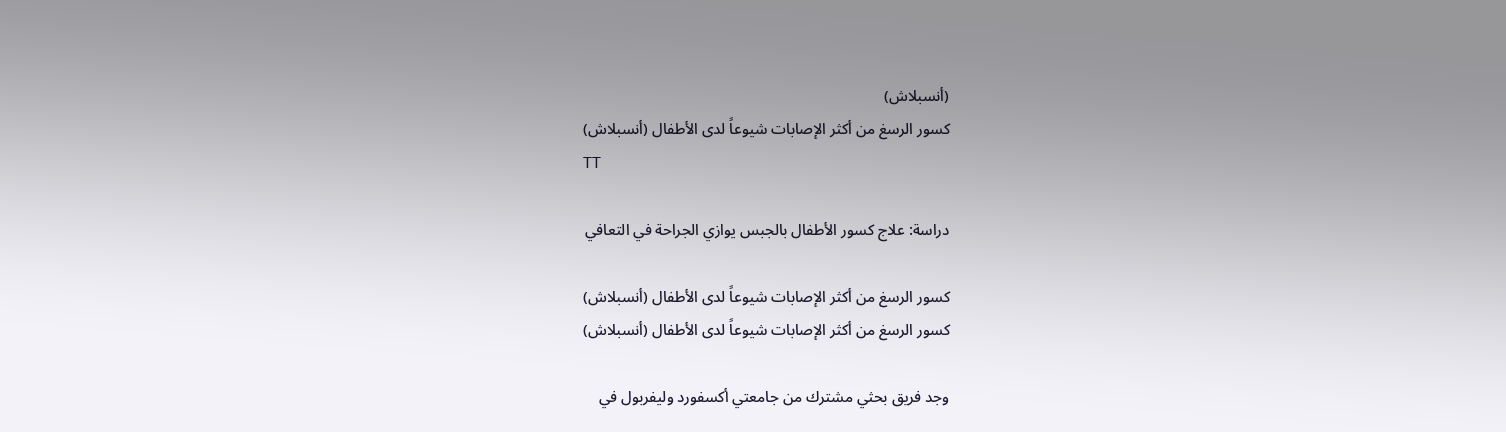(أنسبلاش)
كسور الرسغ من أكثر الإصابات شيوعاً لدى الأطفال (أنسبلاش)
TT

دراسة: علاج كسور الأطفال بالجبس يوازي الجراحة في التعافي

كسور الرسغ من أكثر الإصابات شيوعاً لدى الأطفال (أنسبلاش)
كسور الرسغ من أكثر الإصابات شيوعاً لدى الأطفال (أنسبلاش)

وجد فريق بحثي مشترك من جامعتي أكسفورد وليفربول في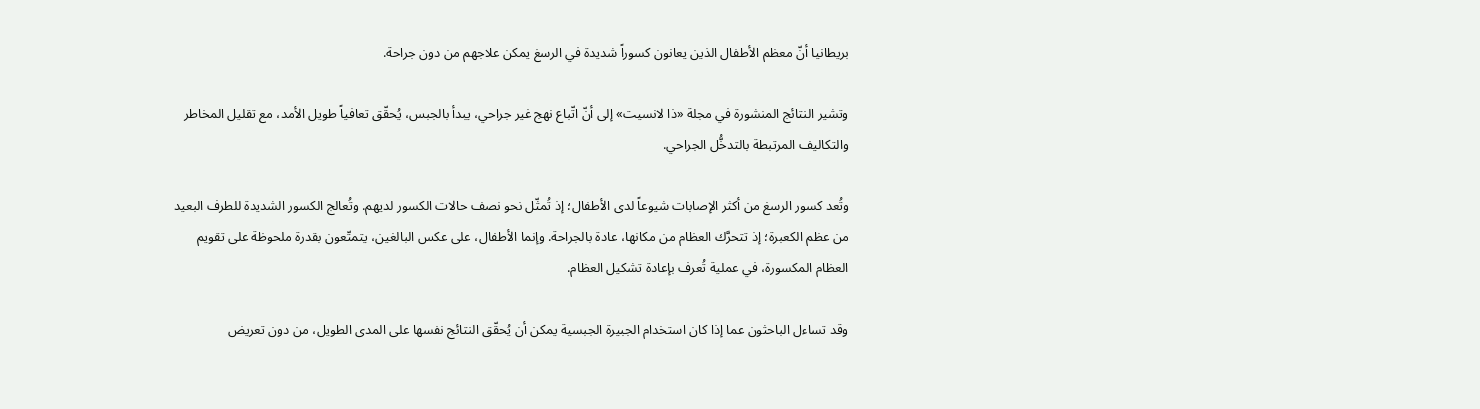بريطانيا أنّ معظم الأطفال الذين يعانون كسوراً شديدة في الرسغ يمكن علاجهم من دون جراحة.

وتشير النتائج المنشورة في مجلة «ذا لانسيت» إلى أنّ اتّباع نهج غير جراحي، يبدأ بالجبس، يُحقّق تعافياً طويل الأمد، مع تقليل المخاطر والتكاليف المرتبطة بالتدخُّل الجراحي.

وتُعد كسور الرسغ من أكثر الإصابات شيوعاً لدى الأطفال؛ إذ تُمثّل نحو نصف حالات الكسور لديهم. وتُعالج الكسور الشديدة للطرف البعيد من عظم الكعبرة؛ إذ تتحرَّك العظام من مكانها، عادة بالجراحة. وإنما الأطفال، على عكس البالغين، يتمتّعون بقدرة ملحوظة على تقويم العظام المكسورة، في عملية تُعرف بإعادة تشكيل العظام.

وقد تساءل الباحثون عما إذا كان استخدام الجبيرة الجبسية يمكن أن يُحقّق النتائج نفسها على المدى الطويل، من دون تعريض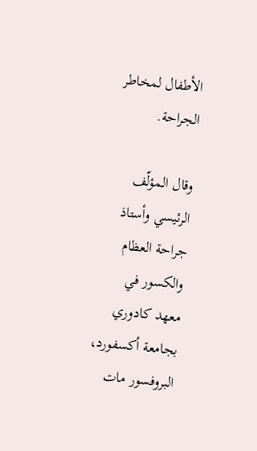الأطفال لمخاطر الجراحة.

وقال المؤلّف الرئيسي وأستاذ جراحة العظام والكسور في معهد كادوري بجامعة أكسفورد، البروفسور مات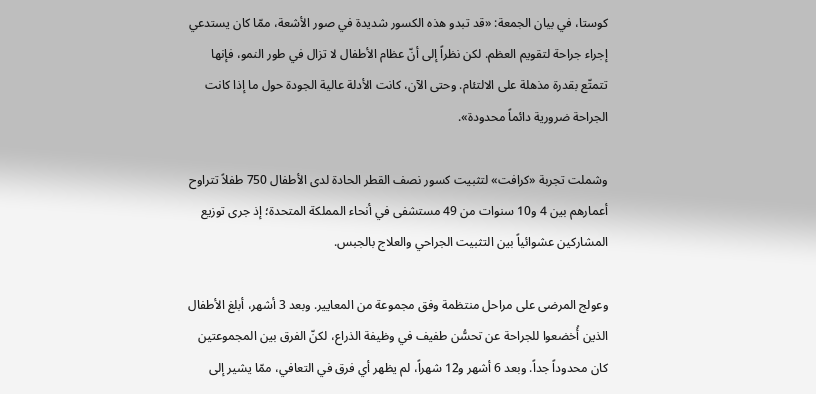كوستا، في بيان الجمعة: «قد تبدو هذه الكسور شديدة في صور الأشعة، ممّا كان يستدعي إجراء جراحة لتقويم العظم. لكن نظراً إلى أنّ عظام الأطفال لا تزال في طور النمو، فإنها تتمتّع بقدرة مذهلة على الالتئام. وحتى الآن، كانت الأدلة عالية الجودة حول ما إذا كانت الجراحة ضرورية دائماً محدودة».

وشملت تجربة «كرافت» لتثبيت كسور نصف القطر الحادة لدى الأطفال 750 طفلاً تتراوح أعمارهم بين 4 و10 سنوات من 49 مستشفى في أنحاء المملكة المتحدة؛ إذ جرى توزيع المشاركين عشوائياً بين التثبيت الجراحي والعلاج بالجبس.

وعولج المرضى على مراحل منتظمة وفق مجموعة من المعايير. وبعد 3 أشهر، أبلغ الأطفال الذين أُخضعوا للجراحة عن تحسُّن طفيف في وظيفة الذراع، لكنّ الفرق بين المجموعتين كان محدوداً جداً. وبعد 6 أشهر و12 شهراً، لم يظهر أي فرق في التعافي، ممّا يشير إلى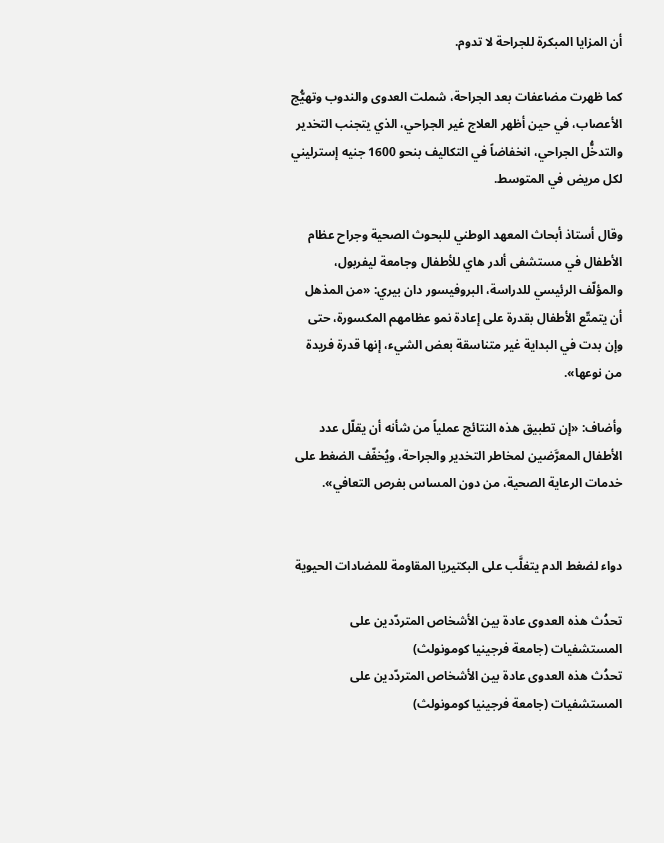أن المزايا المبكرة للجراحة لا تدوم.

كما ظهرت مضاعفات بعد الجراحة، شملت العدوى والندوب وتهيُّج الأعصاب، في حين أظهر العلاج غير الجراحي، الذي يتجنب التخدير والتدخُّل الجراحي، انخفاضاً في التكاليف بنحو 1600 جنيه إسترليني لكل مريض في المتوسط.

وقال أستاذ أبحاث المعهد الوطني للبحوث الصحية وجراح عظام الأطفال في مستشفى ألدر هاي للأطفال وجامعة ليفربول، والمؤلّف الرئيسي للدراسة، البروفيسور دان بيري: «من المذهل أن يتمتّع الأطفال بقدرة على إعادة نمو عظامهم المكسورة، حتى وإن بدت في البداية غير متناسقة بعض الشيء، إنها قدرة فريدة من نوعها».

وأضاف: «إن تطبيق هذه النتائج عملياً من شأنه أن يقلّل عدد الأطفال المعرَّضين لمخاطر التخدير والجراحة، ويُخفّف الضغط على خدمات الرعاية الصحية، من دون المساس بفرص التعافي».


دواء لضغط الدم يتغلَّب على البكتيريا المقاومة للمضادات الحيوية

تحدُث هذه العدوى عادة بين الأشخاص المتردّدين على المستشفيات (جامعة فرجينيا كومونولث)
تحدُث هذه العدوى عادة بين الأشخاص المتردّدين على المستشفيات (جامعة فرجينيا كومونولث)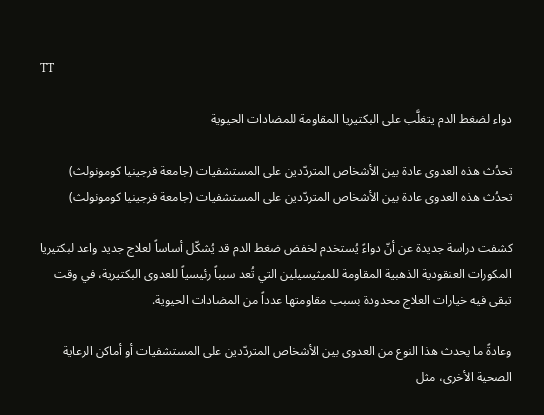TT

دواء لضغط الدم يتغلَّب على البكتيريا المقاومة للمضادات الحيوية

تحدُث هذه العدوى عادة بين الأشخاص المتردّدين على المستشفيات (جامعة فرجينيا كومونولث)
تحدُث هذه العدوى عادة بين الأشخاص المتردّدين على المستشفيات (جامعة فرجينيا كومونولث)

كشفت دراسة جديدة عن أنّ دواءً يُستخدم لخفض ضغط الدم قد يُشكّل أساساً لعلاج جديد واعد لبكتيريا المكورات العنقودية الذهبية المقاومة للميثيسيلين التي تُعد سبباً رئيسياً للعدوى البكتيرية، في وقت تبقى فيه خيارات العلاج محدودة بسبب مقاومتها عدداً من المضادات الحيوية.

وعادةً ما يحدث هذا النوع من العدوى بين الأشخاص المتردّدين على المستشفيات أو أماكن الرعاية الصحية الأخرى، مثل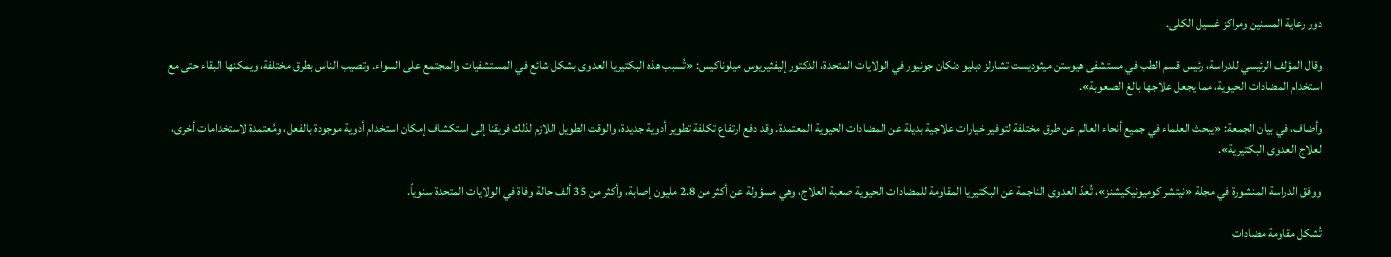دور رعاية المسنين ومراكز غسيل الكلى.

وقال المؤلف الرئيسي للدراسة، رئيس قسم الطب في مستشفى هيوستن ميثوديست تشارلز دبليو دنكان جونيور في الولايات المتحدة، الدكتور إليفثيريوس ميلوناكيس: «تُسبب هذه البكتيريا العدوى بشكل شائع في المستشفيات والمجتمع على السواء. وتصيب الناس بطرق مختلفة، ويمكنها البقاء حتى مع استخدام المضادات الحيوية، مما يجعل علاجها بالغ الصعوبة».

وأضاف، في بيان الجمعة: «يبحث العلماء في جميع أنحاء العالم عن طرق مختلفة لتوفير خيارات علاجية بديلة عن المضادات الحيوية المعتمدة. وقد دفع ارتفاع تكلفة تطوير أدوية جديدة، والوقت الطويل اللازم لذلك فريقنا إلى استكشاف إمكان استخدام أدوية موجودة بالفعل، ومُعتمدة لاستخدامات أخرى، لعلاج العدوى البكتيرية».

ووفق الدراسة المنشورة في مجلة «نيتشر كوميونيكيشنز»، تُعدّ العدوى الناجمة عن البكتيريا المقاومة للمضادات الحيوية صعبة العلاج، وهي مسؤولة عن أكثر من 2.8 مليون إصابة، وأكثر من 35 ألف حالة وفاة في الولايات المتحدة سنوياً.

تُشكل مقاومة مضادات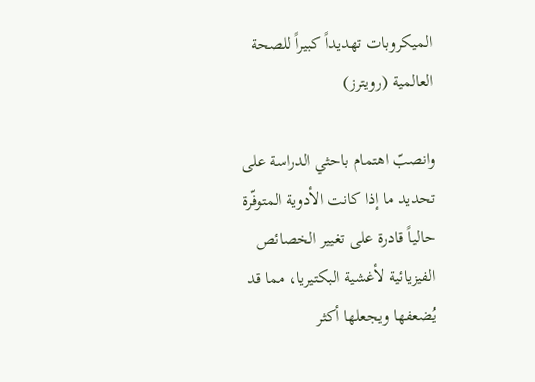الميكروبات تهديداً كبيراً للصحة العالمية (رويترز)

وانصبّ اهتمام باحثي الدراسة على تحديد ما إذا كانت الأدوية المتوفّرة حالياً قادرة على تغيير الخصائص الفيزيائية لأغشية البكتيريا، مما قد يُضعفها ويجعلها أكثر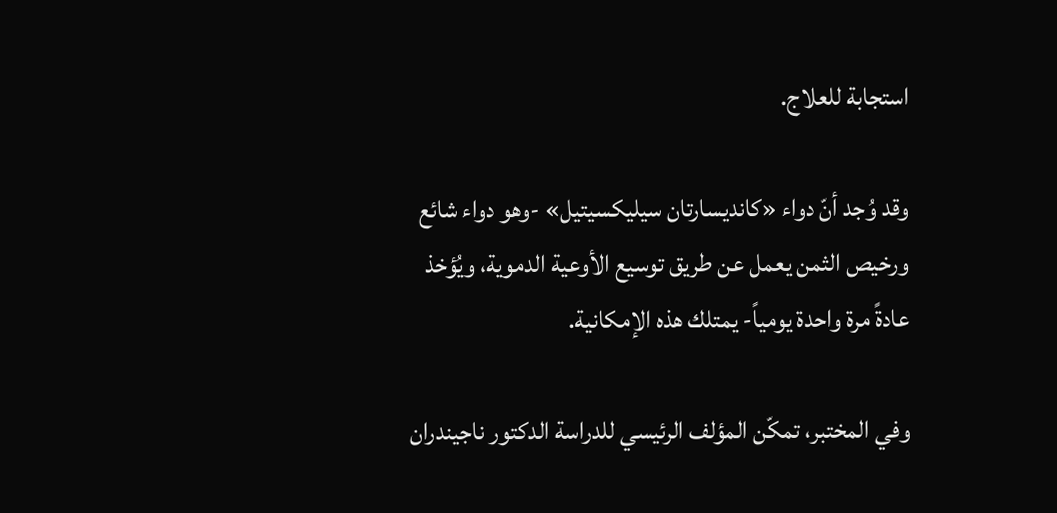استجابة للعلاج.

وقد وُجد أنّ دواء «كانديسارتان سيليكسيتيل» -وهو دواء شائع ورخيص الثمن يعمل عن طريق توسيع الأوعية الدموية، ويُؤخذ عادةً مرة واحدة يومياً- يمتلك هذه الإمكانية.

وفي المختبر، تمكّن المؤلف الرئيسي للدراسة الدكتور ناجيندران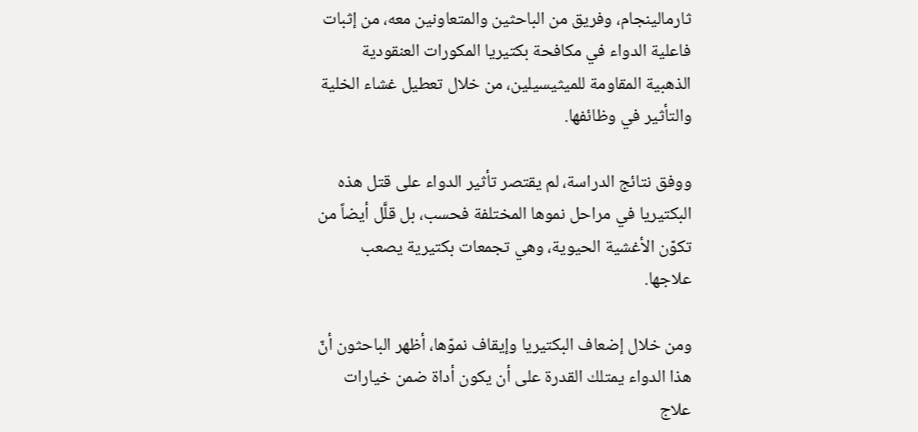ثارمالينجام، وفريق من الباحثين والمتعاونين معه، من إثبات فاعلية الدواء في مكافحة بكتيريا المكورات العنقودية الذهبية المقاومة للميثيسيلين، من خلال تعطيل غشاء الخلية والتأثير في وظائفها.

ووفق نتائج الدراسة، لم يقتصر تأثير الدواء على قتل هذه البكتيريا في مراحل نموها المختلفة فحسب، بل قلَّل أيضاً من تكوّن الأغشية الحيوية، وهي تجمعات بكتيرية يصعب علاجها.

ومن خلال إضعاف البكتيريا وإيقاف نموّها، أظهر الباحثون أنّ هذا الدواء يمتلك القدرة على أن يكون أداة ضمن خيارات علاج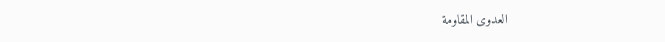العدوى المقاومة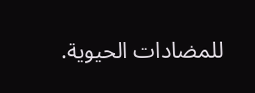للمضادات الحيوية.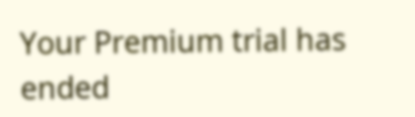Your Premium trial has ended